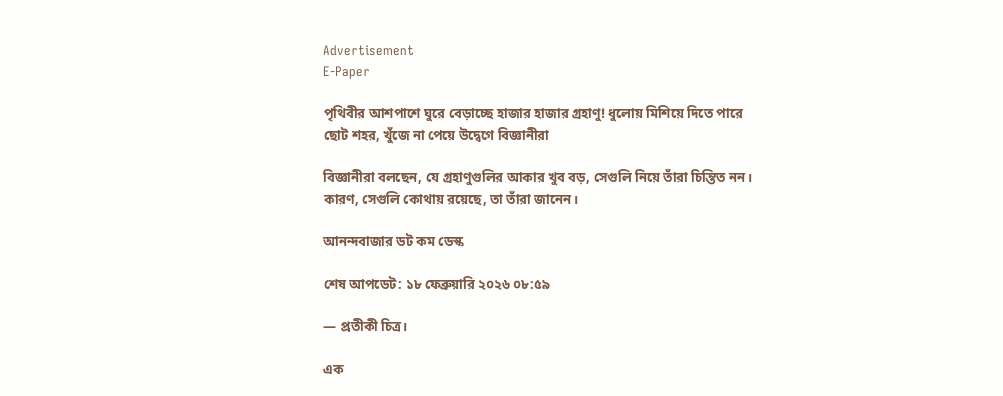Advertisement
E-Paper

পৃথিবীর আশপাশে ঘুরে বেড়াচ্ছে হাজার হাজার গ্রহাণু! ধুলোয় মিশিয়ে দিতে পারে ছোট শহর, খুঁজে না পেয়ে উদ্বেগে বিজ্ঞানীরা

বিজ্ঞানীরা বলছেন, যে গ্রহাণুগুলির আকার খুব বড়, সেগুলি নিয়ে তাঁরা চিন্তিত নন। কারণ, সেগুলি কোথায় রয়েছে, তা তাঁরা জানেন।

আনন্দবাজার ডট কম ডেস্ক

শেষ আপডেট: ১৮ ফেব্রুয়ারি ২০২৬ ০৮:৫৯

— প্রতীকী চিত্র।

এক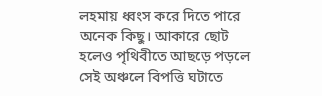লহমায় ধ্বংস করে দিতে পারে অনেক কিছু। আকারে ছোট হলেও পৃথিবীতে আছড়ে পড়লে সেই অঞ্চলে বিপত্তি ঘটাতে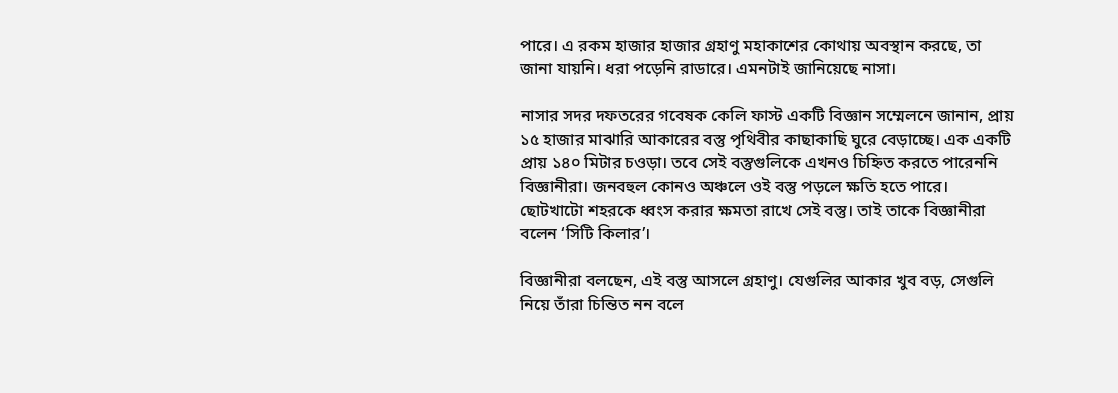পারে। এ রকম হাজার হাজার গ্রহাণু মহাকাশের কোথায় অবস্থান করছে, তা জানা যায়নি। ধরা পড়েনি রাডারে। এমনটাই জানিয়েছে নাসা।

নাসার সদর দফতরের গবেষক কেলি ফাস্ট একটি বিজ্ঞান সম্মেলনে জানান, প্রায় ১৫ হাজার মাঝারি আকারের বস্তু পৃথিবীর কাছাকাছি ঘুরে বেড়াচ্ছে। এক একটি প্রায় ১৪০ মিটার চওড়া। তবে সেই বস্তুগুলিকে এখনও চিহ্নিত করতে পারেননি বিজ্ঞানীরা। জনবহুল কোনও অঞ্চলে ওই বস্তু পড়লে ক্ষতি হতে পারে। ছোটখাটো শহরকে ধ্বংস করার ক্ষমতা রাখে সেই বস্তু। তাই তাকে বিজ্ঞানীরা বলেন ‘সিটি কিলার’।

বিজ্ঞানীরা বলছেন, এই বস্তু আসলে গ্রহাণু। যেগুলির আকার খুব বড়, সেগুলি নিয়ে তাঁরা চিন্তিত নন বলে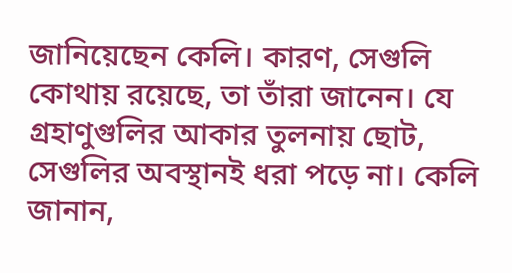জানিয়েছেন কেলি। কারণ, সেগুলি কোথায় রয়েছে, তা তাঁরা জানেন। যে গ্রহাণুগুলির আকার তুলনায় ছোট, সেগুলির অবস্থানই ধরা পড়ে না। কেলি জানান,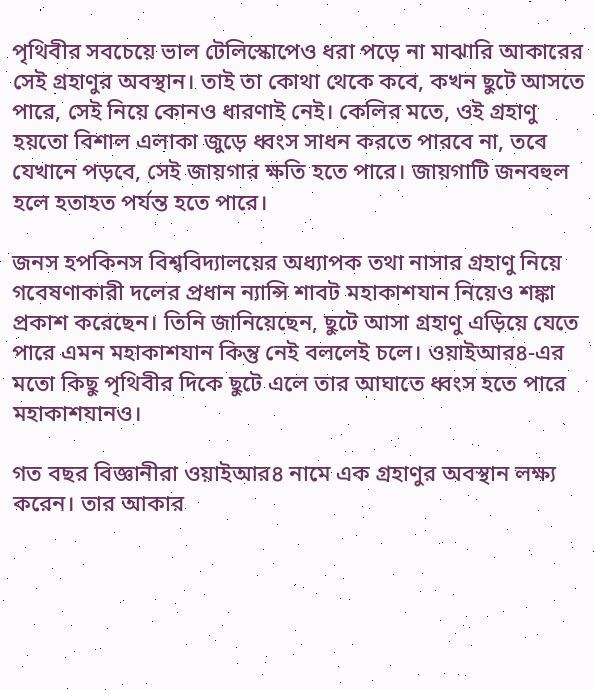পৃথিবীর সবচেয়ে ভাল টেলিস্কোপেও ধরা পড়ে না মাঝারি আকারের সেই গ্রহাণুর অবস্থান। তাই তা কোথা থেকে কবে, কখন ছুটে আসতে পারে, সেই নিয়ে কোনও ধারণাই নেই। কেলির মতে, ওই গ্রহাণু হয়তো বিশাল এলাকা জুড়ে ধ্বংস সাধন করতে পারবে না, তবে যেখানে পড়বে, সেই জায়গার ক্ষতি হতে পারে। জায়গাটি জনবহুল হলে হতাহত পর্যন্ত হতে পারে।

জনস হপকিনস বিশ্ববিদ্যালয়ের অধ্যাপক তথা নাসার গ্রহাণু নিয়ে গবেষণাকারী দলের প্রধান ন্যান্সি শাবট মহাকাশযান নিয়েও শঙ্কা প্রকাশ করেছেন। তিনি জানিয়েছেন, ছুটে আসা গ্রহাণু এড়িয়ে যেতে পারে এমন মহাকাশযান কিন্তু নেই বললেই চলে। ওয়াইআর৪-এর মতো কিছু পৃথিবীর দিকে ছুটে এলে তার আঘাতে ধ্বংস হতে পারে মহাকাশযানও।

গত বছর বিজ্ঞানীরা ওয়াইআর৪ নামে এক গ্রহাণুর অবস্থান লক্ষ্য করেন। তার আকার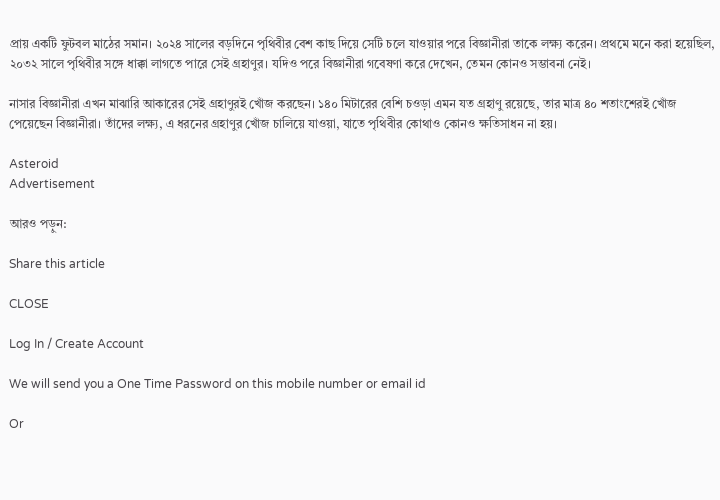প্রায় একটি ফুটবল মাঠের সমান। ২০২৪ সালের বড়দিনে পৃথিবীর বেশ কাছ দিয়ে সেটি চলে যাওয়ার পরে বিজ্ঞানীরা তাকে লক্ষ্য করেন। প্রথমে মনে করা হয়েছিল, ২০৩২ সালে পৃথিবীর সঙ্গে ধাক্কা লাগতে পারে সেই গ্রহাণুর। যদিও পরে বিজ্ঞানীরা গবেষণা করে দেখেন, তেমন কোনও সম্ভাবনা নেই।

নাসার বিজ্ঞানীরা এখন মাঝারি আকারের সেই গ্রহাণুরই খোঁজ করছেন। ১৪০ মিটারের বেশি চওড়া এমন যত গ্রহাণু রয়েছে, তার মাত্র ৪০ শতাংশেরই খোঁজ পেয়েছেন বিজ্ঞানীরা। তাঁদের লক্ষ্য, এ ধরনের গ্রহাণুর খোঁজ চালিয়ে যাওয়া, যাতে পৃথিবীর কোথাও কোনও ক্ষতিসাধন না হয়।

Asteroid
Advertisement

আরও পড়ুন:

Share this article

CLOSE

Log In / Create Account

We will send you a One Time Password on this mobile number or email id

Or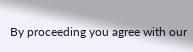By proceeding you agree with our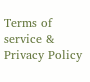Terms of service & Privacy Policy